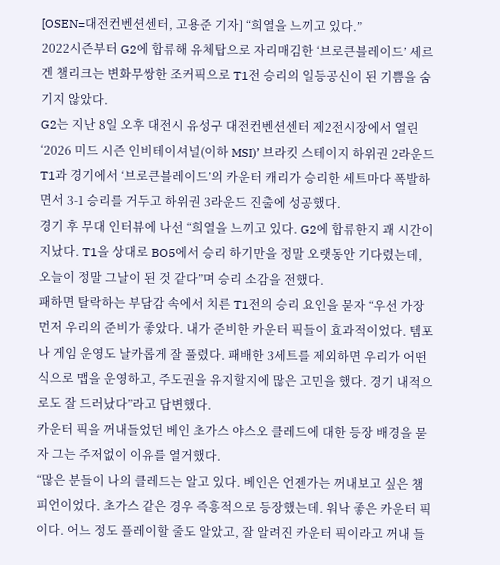[OSEN=대전컨벤션센터, 고용준 기자] “희열을 느끼고 있다.”
2022시즌부터 G2에 합류해 유체탑으로 자리매김한 ‘브로큰블레이드’ 세르겐 챌리크는 변화무쌍한 조커픽으로 T1전 승리의 일등공신이 된 기쁨을 숨기지 않았다.
G2는 지난 8일 오후 대전시 유성구 대전컨벤션센터 제2전시장에서 열린 ‘2026 미드 시즌 인비테이셔널(이하 MSI)’ 브라킷 스테이지 하위권 2라운드 T1과 경기에서 ‘브로큰블레이드’의 카운터 캐리가 승리한 세트마다 폭발하면서 3-1 승리를 거두고 하위권 3라운드 진출에 성공했다.
경기 후 무대 인터뷰에 나선 “희열을 느끼고 있다. G2에 합류한지 괘 시간이 지났다. T1을 상대로 BO5에서 승리 하기만을 정말 오랫동안 기다렸는데, 오늘이 정말 그날이 된 것 같다”며 승리 소감을 전했다.
패하면 탈락하는 부담감 속에서 치른 T1전의 승리 요인을 묻자 “우선 가장 먼저 우리의 준비가 좋았다. 내가 준비한 카운터 픽들이 효과적이었다. 템포나 게임 운영도 날카롭게 잘 풀렸다. 패배한 3세트를 제외하면 우리가 어떤 식으로 맵을 운영하고, 주도권을 유지할지에 많은 고민을 했다. 경기 내적으로도 잘 드러났다”라고 답변했다.
카운터 픽을 꺼내들었던 베인 초가스 야스오 클레드에 대한 등장 배경을 묻자 그는 주저없이 이유를 열거했다.
“많은 분들이 나의 클레드는 알고 있다. 베인은 언젠가는 꺼내보고 싶은 챔피언이었다. 초가스 같은 경우 즉흥적으로 등장했는데. 워낙 좋은 카운터 픽이다. 어느 정도 플레이할 줄도 알았고, 잘 알려진 카운터 픽이라고 꺼내 들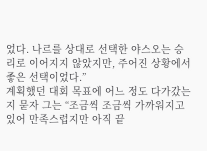었다. 나르를 상대로 선택한 야스오는 승리로 이어지지 않았지만, 주어진 상황에서 좋은 선택이었다.”
계획했던 대회 목표에 어느 정도 다가갔는지 묻자 그는 “조금씩 조금씩 가까워지고 있어 만족스럽지만 아직 끝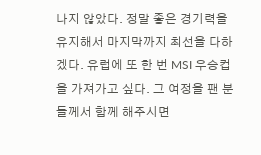나지 않았다. 정말 좋은 경기력을 유지해서 마지막까지 최선을 다하겠다. 유럽에 또 한 번 MSI 우승컵을 가져가고 싶다. 그 여정을 팬 분들께서 함께 해주시면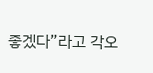좋겠다”라고 각오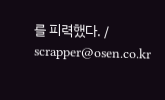를 피력했다. / scrapper@osen.co.kr